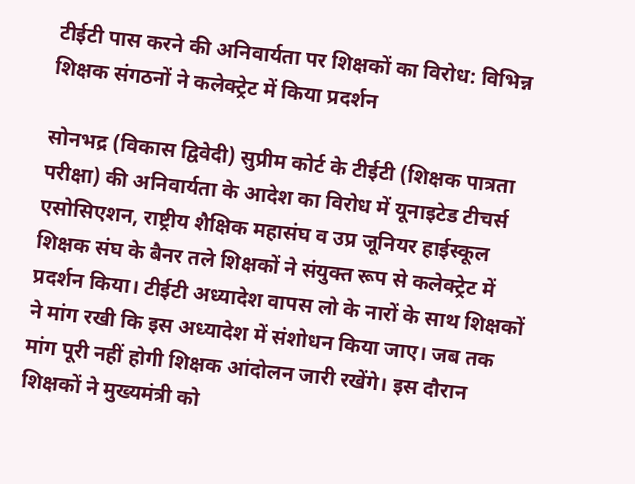टीईटी पास करने की अनिवार्यता पर शिक्षकों का विरोध: विभिन्न शिक्षक संगठनों ने कलेक्ट्रेट में किया प्रदर्शन

सोनभद्र (विकास द्विवेदी) सुप्रीम कोर्ट के टीईटी (शिक्षक पात्रता परीक्षा) की अनिवार्यता के आदेश का विरोध में यूनाइटेड टीचर्स एसोसिएशन, राष्ट्रीय शैक्षिक महासंघ व उप्र जूनियर हाईस्कूल शिक्षक संघ के बैनर तले शिक्षकों ने संयुक्त रूप से कलेक्ट्रेट में प्रदर्शन किया। टीईटी अध्यादेश वापस लो के नारों के साथ शिक्षकों ने मांग रखी कि इस अध्यादेश में संशोधन किया जाए। जब तक मांग पूरी नहीं होगी शिक्षक आंदोलन जारी रखेंगे। इस दौरान शिक्षकों ने मुख्यमंत्री को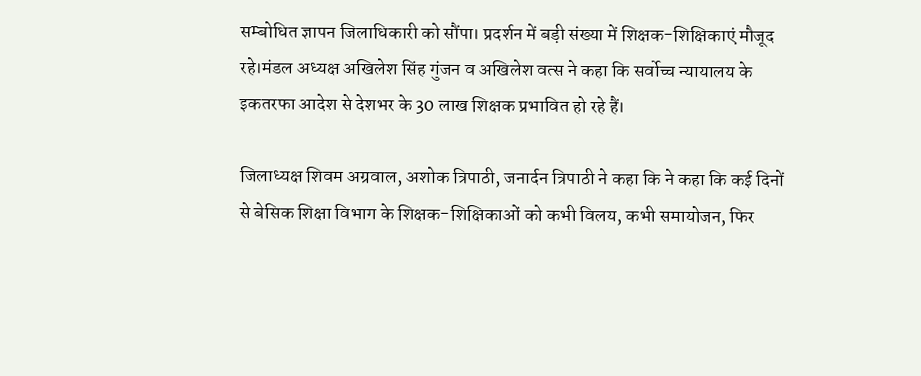सम्बोधित ज्ञापन जिलाधिकारी को सौंपा। प्रदर्शन में बड़ी संख्या में शिक्षक-शिक्षिकाएं मौजूद रहे।मंडल अध्यक्ष अखिलेश सिंह गुंजन व अखिलेश वत्स ने कहा कि सर्वोच्च न्यायालय के इकतरफा आदेश से देशभर के 30 लाख शिक्षक प्रभावित हो रहे हैं।

जिलाध्यक्ष शिवम अग्रवाल, अशोक त्रिपाठी, जनार्दन त्रिपाठी ने कहा कि ने कहा कि कई दिनों से बेसिक शिक्षा विभाग के शिक्षक-शिक्षिकाओं को कभी विलय, कभी समायोजन, फिर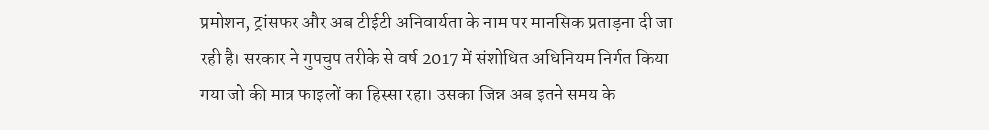प्रमोशन, ट्रांसफर और अब टीईटी अनिवार्यता के नाम पर मानसिक प्रताड़ना दी जा रही है। सरकार ने गुपचुप तरीके से वर्ष 2017 में संशोधित अधिनियम निर्गत किया गया जो की मात्र फाइलों का हिस्सा रहा। उसका जिन्न अब इतने समय के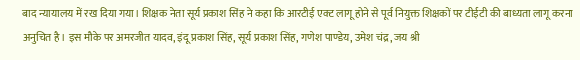बाद न्यायालय में रख दिया गया। शिक्षक नेता सूर्य प्रकाश सिंह ने कहा कि आरटीई एक्ट लागू होने से पूर्व नियुक्त शिक्षकों पर टीईटी की बाध्यता लागू करना अनुचित है। इस मौके पर अमरजीत यादव, इंदू प्रकाश सिंह, सूर्य प्रकाश सिंह, गणेश पाण्डेय, उमेश चंद्र, जय श्री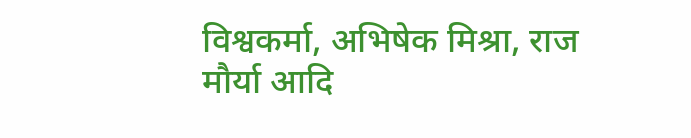विश्वकर्मा, अभिषेक मिश्रा, राज मौर्या आदि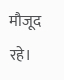मौजूद रहे।